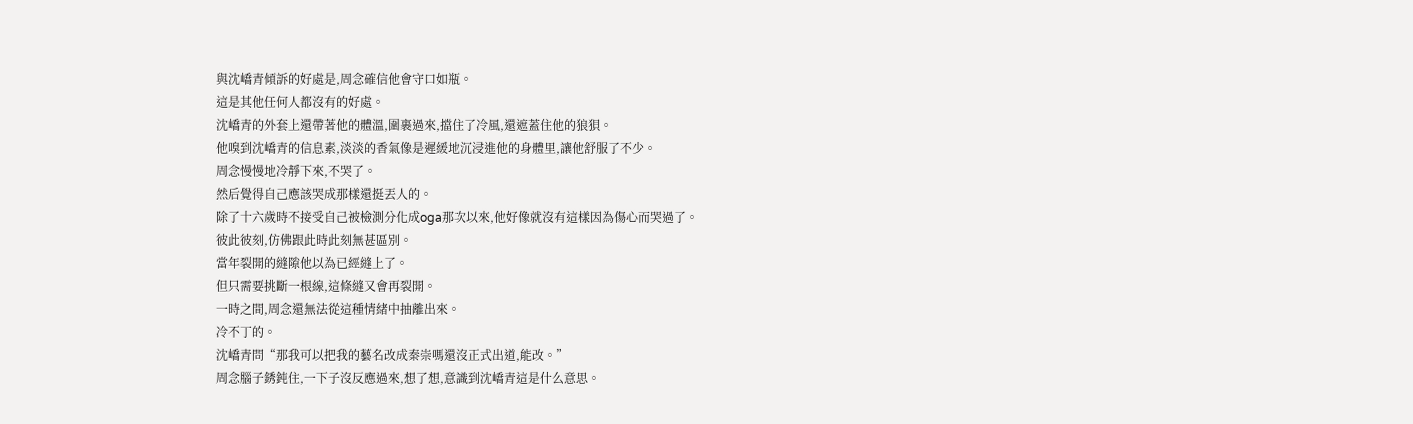與沈嶠青傾訴的好處是,周念確信他會守口如瓶。
這是其他任何人都沒有的好處。
沈嶠青的外套上還帶著他的體溫,圍裹過來,擋住了冷風,還遮蓋住他的狼狽。
他嗅到沈嶠青的信息素,淡淡的香氣像是遲緩地沉浸進他的身體里,讓他舒服了不少。
周念慢慢地冷靜下來,不哭了。
然后覺得自己應該哭成那樣還挺丟人的。
除了十六歲時不接受自己被檢測分化成oga那次以來,他好像就沒有這樣因為傷心而哭過了。
彼此彼刻,仿佛跟此時此刻無甚區別。
當年裂開的縫隙他以為已經縫上了。
但只需要挑斷一根線,這條縫又會再裂開。
一時之間,周念還無法從這種情緒中抽離出來。
冷不丁的。
沈嶠青問“那我可以把我的藝名改成秦崇嗎還沒正式出道,能改。”
周念腦子銹鈍住,一下子沒反應過來,想了想,意識到沈嶠青這是什么意思。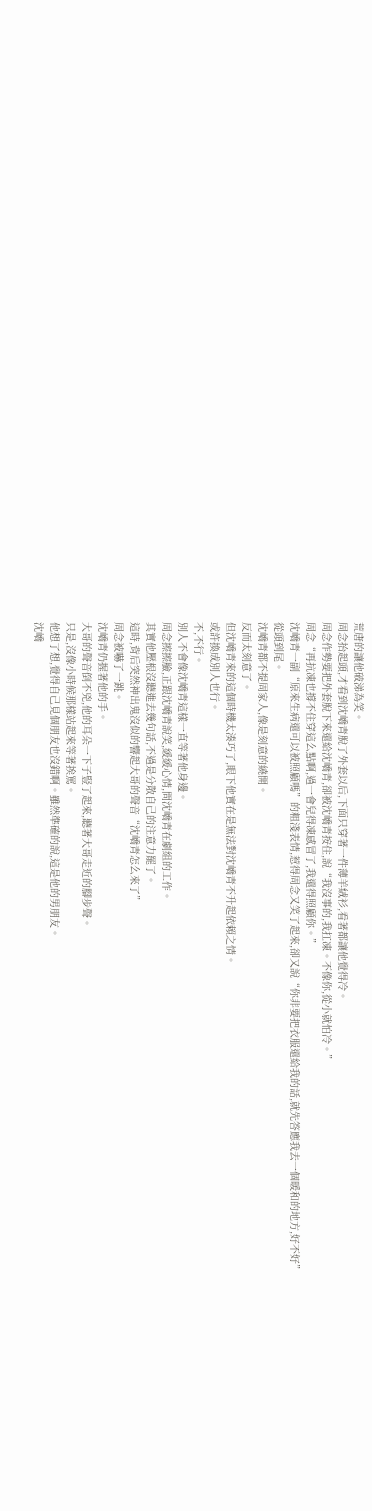荒唐的讓他破涕為笑。
周念抬起頭,才看到沈嶠青脫了外套以后,下面只穿著一件薄羊絨衫,看著都讓他覺得冷。
周念作勢要把外套脫下來還給沈嶠青,卻被沈嶠青按住,說“我沒事的,我扛凍。不像你,從小就怕冷。”
周念“再抗凍也撐不住穿這么點啊,過一會兒得凍感冒了,我還得照顧你。”
沈嶠青一副“原來生病還可以被照顧嗎”的粗淺表情,惹得周念又笑了起來,卻又說“你非要把衣服還給我的話,就先答應我去一個暖和的地方,好不好”
從頭到尾。
沈嶠青都不提周家人,像是刻意的繞開。
反而太刻意了。
但沈嶠青來的這個時機太湊巧了,眼下他實在是無法對沈嶠青不升起依賴之情。
或許換成別人也行。
不,不行。
別人不會像沈嶠青這樣一直等著他身邊。
周念擦擦臉,正跟沈嶠青說笑,緩緩心情,問沈嶠青在劇組的工作。
其實他壓根沒聽進去幾句話,不過是分散自己的注意力罷了。
這時,背后突然神出鬼沒似的響起大哥的聲音“沈嶠青怎么來了”
周念被嚇了一跳。
沈嶠青仍握著他的手。
大哥的聲音倒不兇,他的耳朵一下子豎了起來,聽著大哥走近的腳步聲。
只是,沒像小時候那樣站起來等著挨罵。
他想了想,覺得自己見個朋友也沒錯啊。雖然準確的說,這是他的男朋友。
沈嶠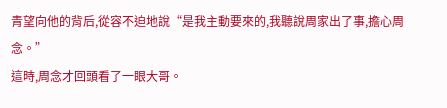青望向他的背后,從容不迫地說“是我主動要來的,我聽說周家出了事,擔心周念。”
這時,周念才回頭看了一眼大哥。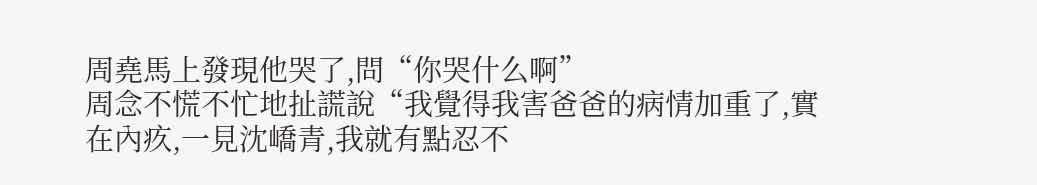周堯馬上發現他哭了,問“你哭什么啊”
周念不慌不忙地扯謊說“我覺得我害爸爸的病情加重了,實在內疚,一見沈嶠青,我就有點忍不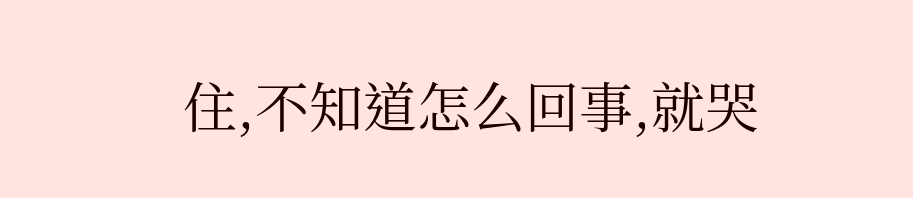住,不知道怎么回事,就哭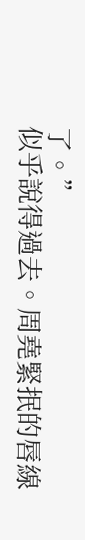了。”
似乎說得過去。周堯緊抿的唇線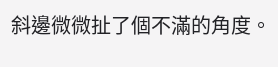斜邊微微扯了個不滿的角度。